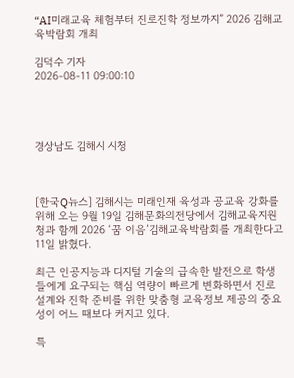“AI미래교육 체험부터 진로진학 정보까지” 2026 김해교육박람회 개최

김덕수 기자
2026-08-11 09:00:10




경상남도 김해시 시청



[한국Q뉴스] 김해시는 미래인재 육성과 공교육 강화를 위해 오는 9월 19일 김해문화의전당에서 김해교육지원청과 함께 2026 ‘꿈 이음’김해교육박람회를 개최한다고 11일 밝혔다.

최근 인공지능과 디지털 기술의 급속한 발전으로 학생들에게 요구되는 핵심 역량이 빠르게 변화하면서 진로 설계와 진학 준비를 위한 맞춤형 교육정보 제공의 중요성이 어느 때보다 커지고 있다.

특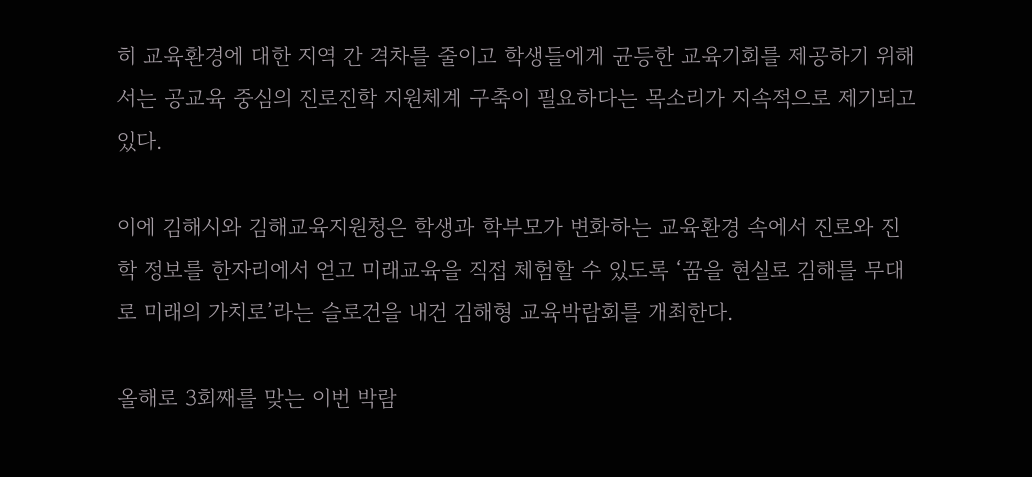히 교육환경에 대한 지역 간 격차를 줄이고 학생들에게 균등한 교육기회를 제공하기 위해 서는 공교육 중심의 진로진학 지원체계 구축이 필요하다는 목소리가 지속적으로 제기되고 있다.

이에 김해시와 김해교육지원청은 학생과 학부모가 변화하는 교육환경 속에서 진로와 진학 정보를 한자리에서 얻고 미래교육을 직접 체험할 수 있도록 ‘꿈을 현실로 김해를 무대로 미래의 가치로’라는 슬로건을 내건 김해형 교육박람회를 개최한다.

올해로 3회째를 맞는 이번 박람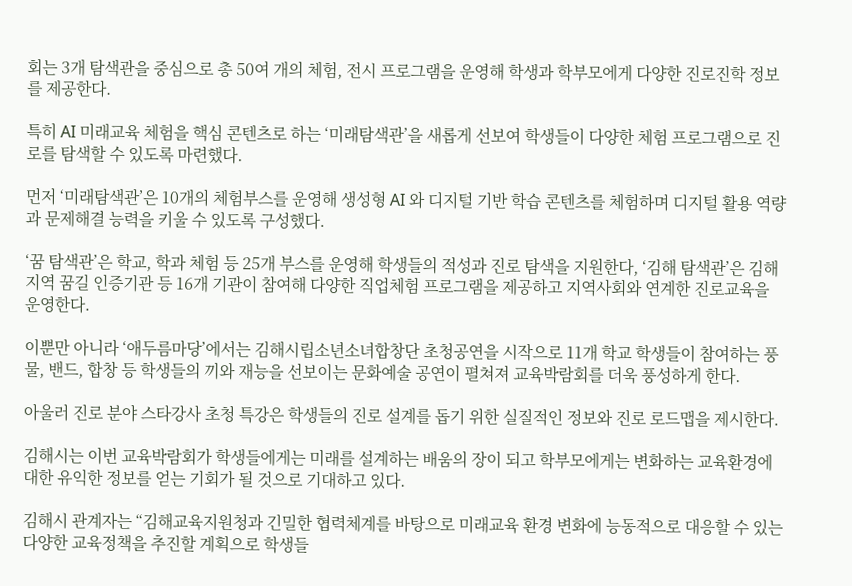회는 3개 탐색관을 중심으로 총 50여 개의 체험, 전시 프로그램을 운영해 학생과 학부모에게 다양한 진로진학 정보를 제공한다.

특히 AI 미래교육 체험을 핵심 콘텐츠로 하는 ‘미래탐색관’을 새롭게 선보여 학생들이 다양한 체험 프로그램으로 진로를 탐색할 수 있도록 마련했다.

먼저 ‘미래탐색관’은 10개의 체험부스를 운영해 생성형 AI 와 디지털 기반 학습 콘텐츠를 체험하며 디지털 활용 역량과 문제해결 능력을 키울 수 있도록 구성했다.

‘꿈 탐색관’은 학교, 학과 체험 등 25개 부스를 운영해 학생들의 적성과 진로 탐색을 지원한다, ‘김해 탐색관’은 김해지역 꿈길 인증기관 등 16개 기관이 참여해 다양한 직업체험 프로그램을 제공하고 지역사회와 연계한 진로교육을 운영한다.

이뿐만 아니라 ‘애두름마당’에서는 김해시립소년소녀합창단 초청공연을 시작으로 11개 학교 학생들이 참여하는 풍물, 밴드, 합창 등 학생들의 끼와 재능을 선보이는 문화예술 공연이 펼쳐져 교육박람회를 더욱 풍성하게 한다.

아울러 진로 분야 스타강사 초청 특강은 학생들의 진로 설계를 돕기 위한 실질적인 정보와 진로 로드맵을 제시한다.

김해시는 이번 교육박람회가 학생들에게는 미래를 설계하는 배움의 장이 되고 학부모에게는 변화하는 교육환경에 대한 유익한 정보를 얻는 기회가 될 것으로 기대하고 있다.

김해시 관계자는 “김해교육지원청과 긴밀한 협력체계를 바탕으로 미래교육 환경 변화에 능동적으로 대응할 수 있는 다양한 교육정책을 추진할 계획으로 학생들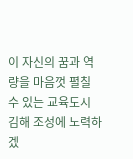이 자신의 꿈과 역량을 마음껏 펼칠 수 있는 교육도시 김해 조성에 노력하겠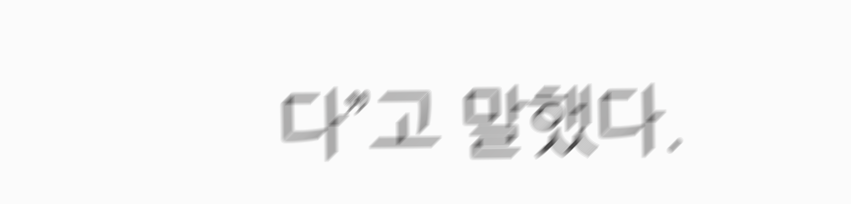다”고 말했다.